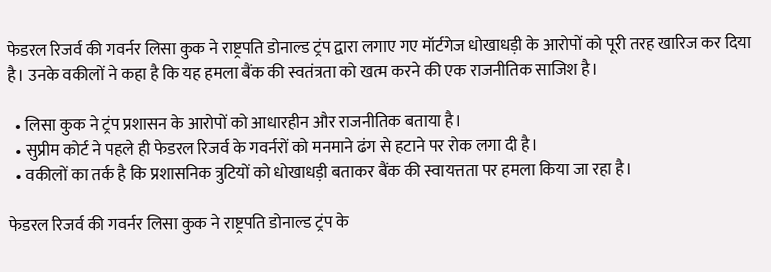फेडरल रिजर्व की गवर्नर लिसा कुक ने राष्ट्रपति डोनाल्ड ट्रंप द्वारा लगाए गए मॉर्टगेज धोखाधड़ी के आरोपों को पूरी तरह खारिज कर दिया है। उनके वकीलों ने कहा है कि यह हमला बैंक की स्वतंत्रता को खत्म करने की एक राजनीतिक साजिश है।

  • लिसा कुक ने ट्रंप प्रशासन के आरोपों को आधारहीन और राजनीतिक बताया है।
  • सुप्रीम कोर्ट ने पहले ही फेडरल रिजर्व के गवर्नरों को मनमाने ढंग से हटाने पर रोक लगा दी है।
  • वकीलों का तर्क है कि प्रशासनिक त्रुटियों को धोखाधड़ी बताकर बैंक की स्वायत्तता पर हमला किया जा रहा है।

फेडरल रिजर्व की गवर्नर लिसा कुक ने राष्ट्रपति डोनाल्ड ट्रंप के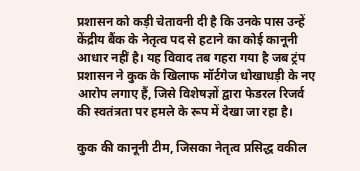प्रशासन को कड़ी चेतावनी दी है कि उनके पास उन्हें केंद्रीय बैंक के नेतृत्व पद से हटाने का कोई कानूनी आधार नहीं है। यह विवाद तब गहरा गया है जब ट्रंप प्रशासन ने कुक के खिलाफ मॉर्टगेज धोखाधड़ी के नए आरोप लगाए हैं, जिसे विशेषज्ञों द्वारा फेडरल रिजर्व की स्वतंत्रता पर हमले के रूप में देखा जा रहा है।

कुक की कानूनी टीम, जिसका नेतृत्व प्रसिद्ध वकील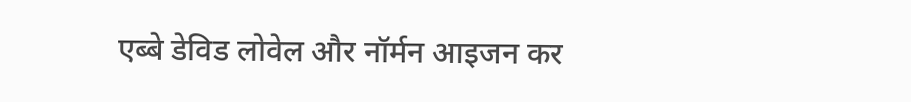एब्बे डेविड लोवेल और नॉर्मन आइजन कर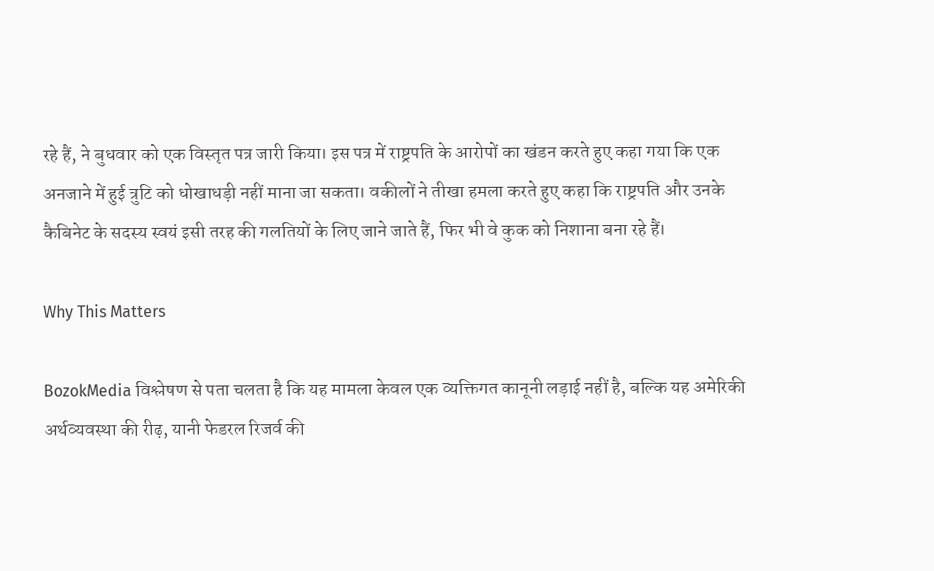रहे हैं, ने बुधवार को एक विस्तृत पत्र जारी किया। इस पत्र में राष्ट्रपति के आरोपों का खंडन करते हुए कहा गया कि एक अनजाने में हुई त्रुटि को धोखाधड़ी नहीं माना जा सकता। वकीलों ने तीखा हमला करते हुए कहा कि राष्ट्रपति और उनके कैबिनेट के सदस्य स्वयं इसी तरह की गलतियों के लिए जाने जाते हैं, फिर भी वे कुक को निशाना बना रहे हैं।

Why This Matters

BozokMedia विश्लेषण से पता चलता है कि यह मामला केवल एक व्यक्तिगत कानूनी लड़ाई नहीं है, बल्कि यह अमेरिकी अर्थव्यवस्था की रीढ़, यानी फेडरल रिजर्व की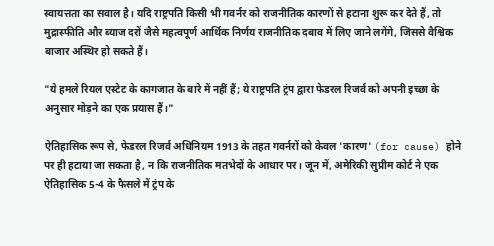स्वायत्तता का सवाल है। यदि राष्ट्रपति किसी भी गवर्नर को राजनीतिक कारणों से हटाना शुरू कर देते हैं, तो मुद्रास्फीति और ब्याज दरों जैसे महत्वपूर्ण आर्थिक निर्णय राजनीतिक दबाव में लिए जाने लगेंगे, जिससे वैश्विक बाजार अस्थिर हो सकते हैं।

"ये हमले रियल एस्टेट के कागजात के बारे में नहीं हैं; ये राष्ट्रपति ट्रंप द्वारा फेडरल रिजर्व को अपनी इच्छा के अनुसार मोड़ने का एक प्रयास हैं।"

ऐतिहासिक रूप से, फेडरल रिजर्व अधिनियम 1913 के तहत गवर्नरों को केवल 'कारण' (for cause) होने पर ही हटाया जा सकता है, न कि राजनीतिक मतभेदों के आधार पर। जून में, अमेरिकी सुप्रीम कोर्ट ने एक ऐतिहासिक 5-4 के फैसले में ट्रंप के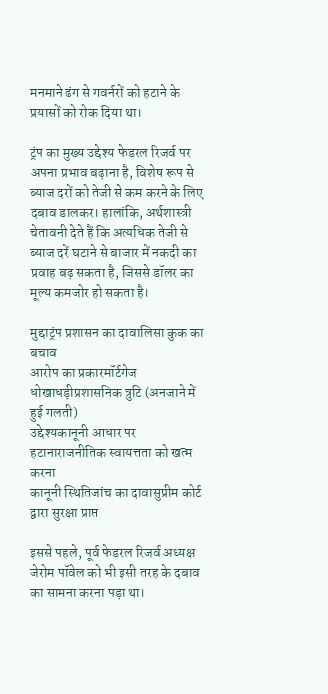मनमाने ढंग से गवर्नरों को हटाने के प्रयासों को रोक दिया था।

ट्रंप का मुख्य उद्देश्य फेडरल रिजर्व पर अपना प्रभाव बढ़ाना है, विशेष रूप से ब्याज दरों को तेजी से कम करने के लिए दबाव डालकर। हालांकि, अर्थशास्त्री चेतावनी देते हैं कि अत्यधिक तेजी से ब्याज दरें घटाने से बाजार में नकदी का प्रवाह बढ़ सकता है, जिससे डॉलर का मूल्य कमजोर हो सकता है।

मुद्दाट्रंप प्रशासन का दावालिसा कुक का बचाव
आरोप का प्रकारमॉर्टगेज धोखाधड़ीप्रशासनिक त्रुटि (अनजाने में हुई गलती)
उद्देश्यकानूनी आधार पर हटानाराजनीतिक स्वायत्तता को खत्म करना
कानूनी स्थितिजांच का दावासुप्रीम कोर्ट द्वारा सुरक्षा प्राप्त

इससे पहले, पूर्व फेडरल रिजर्व अध्यक्ष जेरोम पॉवेल को भी इसी तरह के दबाव का सामना करना पड़ा था।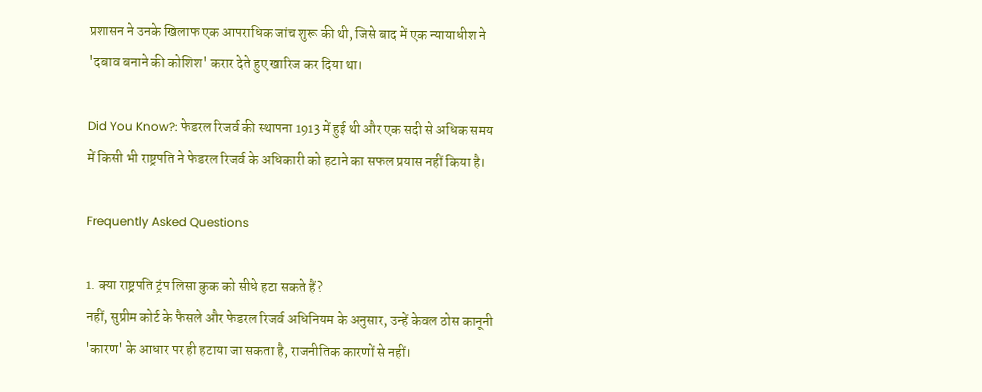प्रशासन ने उनके खिलाफ एक आपराधिक जांच शुरू की थी, जिसे बाद में एक न्यायाधीश ने 'दबाव बनाने की कोशिश' करार देते हुए खारिज कर दिया था।

Did You Know?: फेडरल रिजर्व की स्थापना 1913 में हुई थी और एक सदी से अधिक समय में किसी भी राष्ट्रपति ने फेडरल रिजर्व के अधिकारी को हटाने का सफल प्रयास नहीं किया है।

Frequently Asked Questions

1. क्या राष्ट्रपति ट्रंप लिसा कुक को सीधे हटा सकते हैं?
नहीं, सुप्रीम कोर्ट के फैसले और फेडरल रिजर्व अधिनियम के अनुसार, उन्हें केवल ठोस कानूनी 'कारण' के आधार पर ही हटाया जा सकता है, राजनीतिक कारणों से नहीं।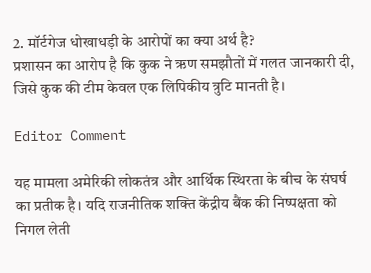2. मॉर्टगेज धोखाधड़ी के आरोपों का क्या अर्थ है?
प्रशासन का आरोप है कि कुक ने ऋण समझौतों में गलत जानकारी दी, जिसे कुक की टीम केवल एक लिपिकीय त्रुटि मानती है।

Editor Comment

यह मामला अमेरिकी लोकतंत्र और आर्थिक स्थिरता के बीच के संघर्ष का प्रतीक है। यदि राजनीतिक शक्ति केंद्रीय बैंक की निष्पक्षता को निगल लेती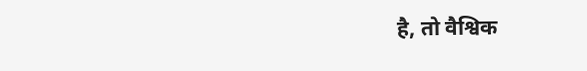है, तो वैश्विक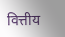वित्तीय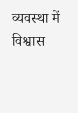व्यवस्था में विश्वास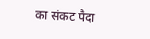का संकट पैदा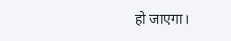हो जाएगा।